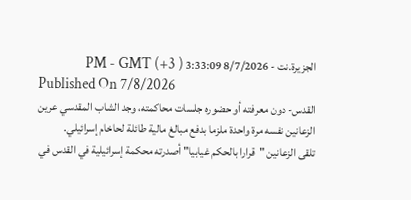الجزيرة.نت - 8/7/2026 3:33:09 PM - GMT (+3 )
Published On 7/8/2026
القدس- دون معرفته أو حضوره جلسات محاكمته، وجد الشاب المقدسي عرين الزعانين نفسه مرة واحدة ملزما بدفع مبالغ مالية طائلة لحاخام إسرائيلي.
تلقى الزعانين "قرارا بالحكم غيابيا" أصدرته محكمة إسرائيلية في القدس في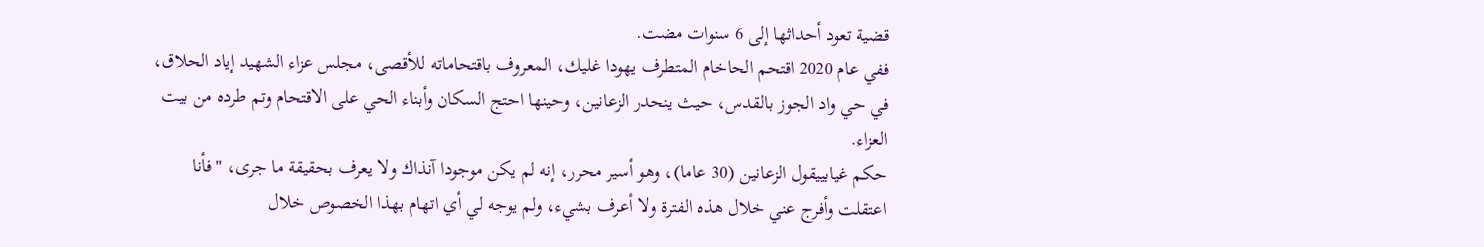قضية تعود أحداثها إلى 6 سنوات مضت.
ففي عام 2020 اقتحم الحاخام المتطرف يهودا غليك، المعروف باقتحاماته للأقصى، مجلس عزاء الشهيد إياد الحلاق، في حي واد الجوز بالقدس، حيث ينحدر الزعانين، وحينها احتج السكان وأبناء الحي على الاقتحام وتم طرده من بيت العزاء.
حكم غيابييقول الزعانين (30 عاما)، وهو أسير محرر، إنه لم يكن موجودا آنذاك ولا يعرف بحقيقة ما جرى، "فأنا اعتقلت وأفرج عني خلال هذه الفترة ولا أعرف بشيء، ولم يوجه لي أي اتهام بهذا الخصوص خلال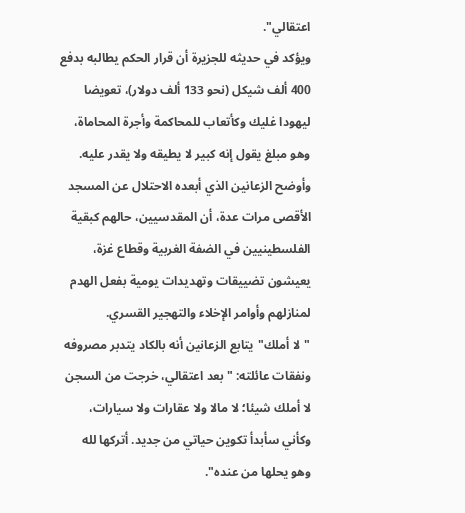اعتقالي".
ويؤكد في حديثه للجزيرة أن قرار الحكم يطالبه بدفع 400 ألف شيكل (نحو 133 ألف دولار)، تعويضا ليهودا غليك وكأتعاب للمحاكمة وأجرة المحاماة، وهو مبلغ يقول إنه كبير لا يطيقه ولا يقدر عليه.
وأوضح الزعانين الذي أبعده الاحتلال عن المسجد الأقصى مرات عدة، أن المقدسيين، حالهم كبقية الفلسطينيين في الضفة الغربية وقطاع غزة، يعيشون تضييقات وتهديدات يومية بفعل الهدم لمنازلهم وأوامر الإخلاء والتهجير القسري.
"لا أملك"يتابع الزعانين أنه بالكاد يتدبر مصروفه ونفقات عائلته: "بعد اعتقالي، خرجت من السجن لا أملك شيئا؛ لا مالا ولا عقارات ولا سيارات، وكأني سأبدأ تكوين حياتي من جديد. أتركها لله وهو يحلها من عنده".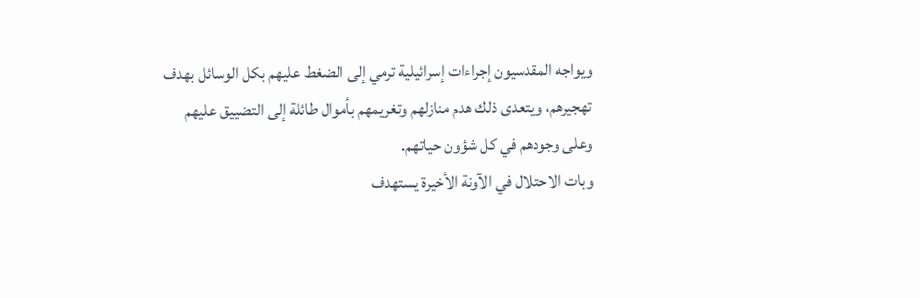ويواجه المقدسيون إجراءات إسرائيلية ترمي إلى الضغط عليهم بكل الوسائل بهدف تهجيرهم، ويتعدى ذلك هدم منازلهم وتغريمهم بأموال طائلة إلى التضييق عليهم وعلى وجودهم في كل شؤون حياتهم.
وبات الاحتلال في الآونة الأخيرة يستهدف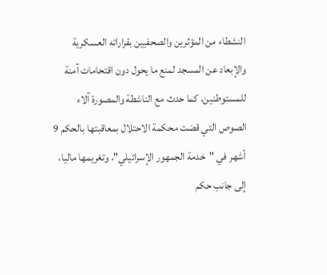النشطاء من المؤثرين والصحفيين بقراراته العسكرية والإبعاد عن المسجد لمنع ما يحول دون اقتحامات آمنة للمستوطنين، كما حدث مع الناشطة والمصورة آلاء الصوص التي قضت محكمة الاحتلال بمعاقبتها بالحكم 9 أشهر في "خدمة الجمهور الإسرائيلي"، وتغريمها ماليا، إلى جانب حكم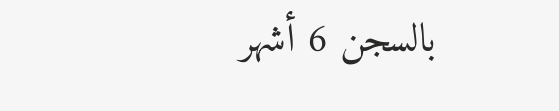بالسجن 6 أشهر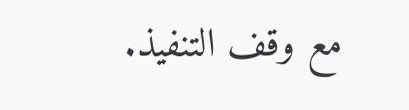مع وقف التنفيذ.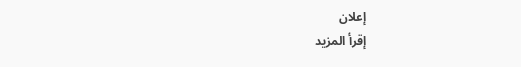إعلان
إقرأ المزيد